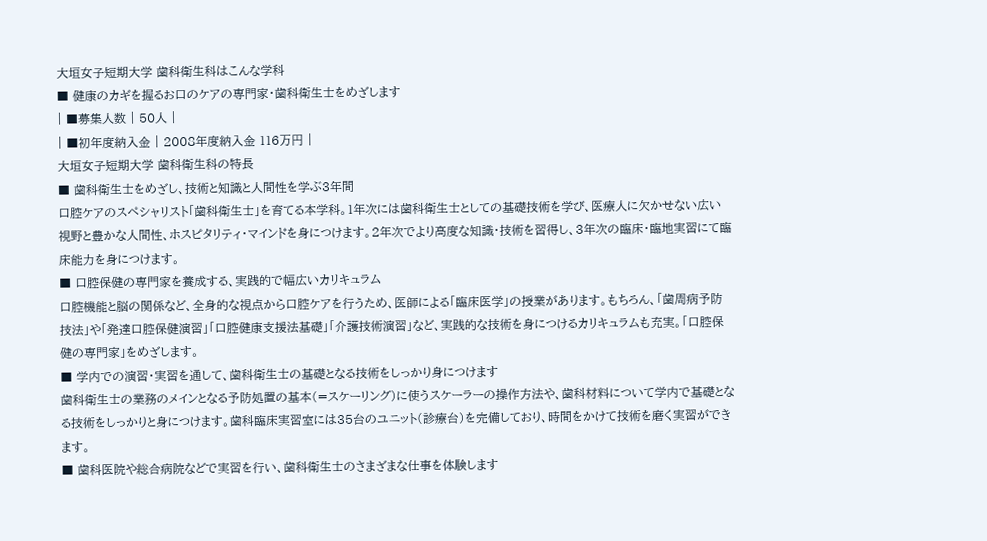大垣女子短期大学 歯科衛生科はこんな学科
■ 健康のカギを握るお口のケアの専門家・歯科衛生士をめざします
| ■募集人数 | 50人 |
| ■初年度納入金 | 2008年度納入金 116万円 |
大垣女子短期大学 歯科衛生科の特長
■ 歯科衛生士をめざし、技術と知識と人間性を学ぶ3年間
口腔ケアのスペシャリスト「歯科衛生士」を育てる本学科。1年次には歯科衛生士としての基礎技術を学び、医療人に欠かせない広い視野と豊かな人間性、ホスピタリティ・マインドを身につけます。2年次でより高度な知識・技術を習得し、3年次の臨床・臨地実習にて臨床能力を身につけます。
■ 口腔保健の専門家を養成する、実践的で幅広いカリキュラム
口腔機能と脳の関係など、全身的な視点から口腔ケアを行うため、医師による「臨床医学」の授業があります。もちろん、「歯周病予防技法」や「発達口腔保健演習」「口腔健康支援法基礎」「介護技術演習」など、実践的な技術を身につけるカリキュラムも充実。「口腔保健の専門家」をめざします。
■ 学内での演習・実習を通して、歯科衛生士の基礎となる技術をしっかり身につけます
歯科衛生士の業務のメインとなる予防処置の基本(=スケーリング)に使うスケーラーの操作方法や、歯科材料について学内で基礎となる技術をしっかりと身につけます。歯科臨床実習室には35台のユニット(診療台)を完備しており、時間をかけて技術を磨く実習ができます。
■ 歯科医院や総合病院などで実習を行い、歯科衛生士のさまざまな仕事を体験します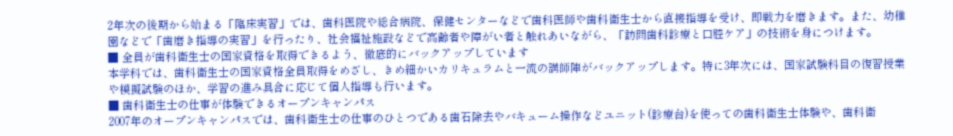2年次の後期から始まる「臨床実習」では、歯科医院や総合病院、保健センターなどで歯科医師や歯科衛生士から直接指導を受け、即戦力を磨きます。また、幼稚園などで「歯磨き指導の実習」を行ったり、社会福祉施設などで高齢者や障がい者と触れあいながら、「訪問歯科診療と口腔ケア」の技術を身につけます。
■ 全員が歯科衛生士の国家資格を取得できるよう、徹底的にバックアップしています
本学科では、歯科衛生士の国家資格全員取得をめざし、きめ細かいカリキュラムと一流の講師陣がバックアップします。特に3年次には、国家試験科目の復習授業や模擬試験のほか、学習の進み具合に応じて個人指導も行います。
■ 歯科衛生士の仕事が体験できるオープンキャンパス
2007年のオープンキャンパスでは、歯科衛生士の仕事のひとつである歯石除去やバキューム操作などユニット(診療台)を使っての歯科衛生士体験や、歯科衛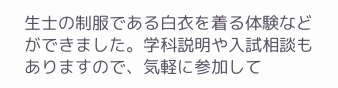生士の制服である白衣を着る体験などができました。学科説明や入試相談もありますので、気軽に参加して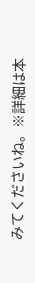みてくださいね。※詳細は本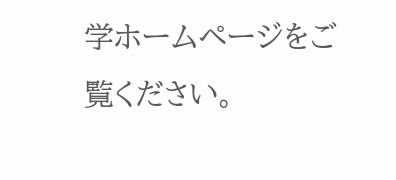学ホームページをご覧ください。